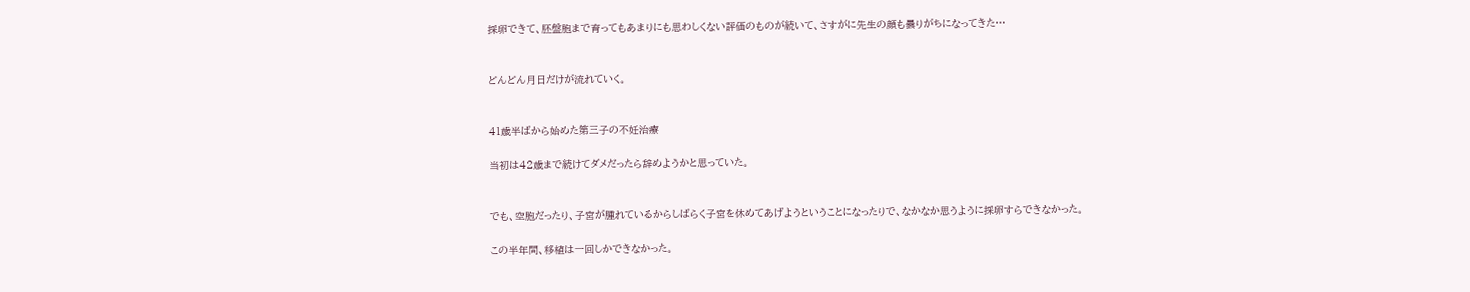採卵できて、胚盤胞まで育ってもあまりにも思わしくない評価のものが続いて、さすがに先生の顔も曇りがちになってきた…


どんどん月日だけが流れていく。


41歳半ばから始めた第三子の不妊治療

当初は42歳まで続けてダメだったら辞めようかと思っていた。


でも、空胞だったり、子宮が腫れているからしばらく子宮を休めてあげようということになったりで、なかなか思うように採卵すらできなかった。

この半年間、移植は一回しかできなかった。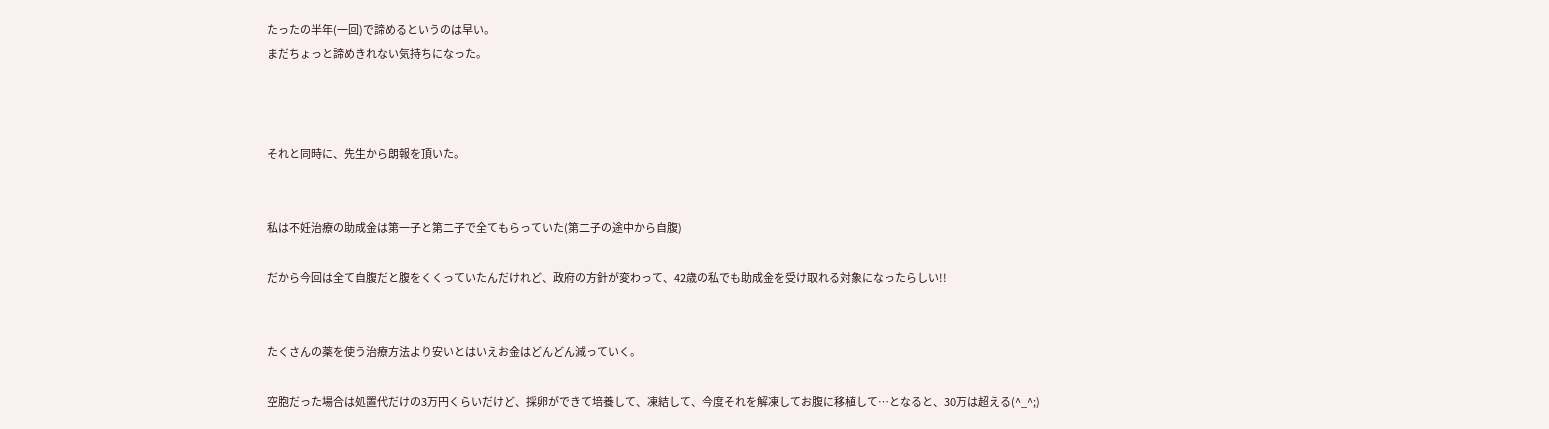たったの半年(一回)で諦めるというのは早い。
まだちょっと諦めきれない気持ちになった。



それと同時に、先生から朗報を頂いた。


私は不妊治療の助成金は第一子と第二子で全てもらっていた(第二子の途中から自腹)

だから今回は全て自腹だと腹をくくっていたんだけれど、政府の方針が変わって、42歳の私でも助成金を受け取れる対象になったらしい!!


たくさんの薬を使う治療方法より安いとはいえお金はどんどん減っていく。

空胞だった場合は処置代だけの3万円くらいだけど、採卵ができて培養して、凍結して、今度それを解凍してお腹に移植して…となると、30万は超える(^_^;)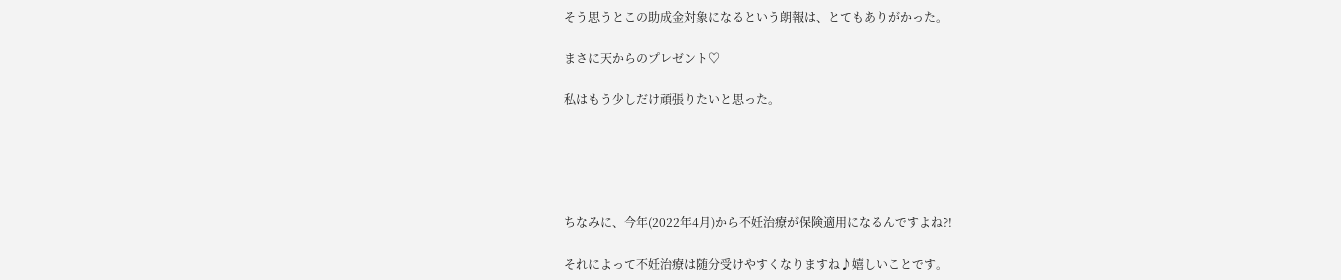そう思うとこの助成金対象になるという朗報は、とてもありがかった。

まさに天からのプレゼント♡

私はもう少しだけ頑張りたいと思った。





ちなみに、今年(2022年4月)から不妊治療が保険適用になるんですよね?!

それによって不妊治療は随分受けやすくなりますね♪嬉しいことです。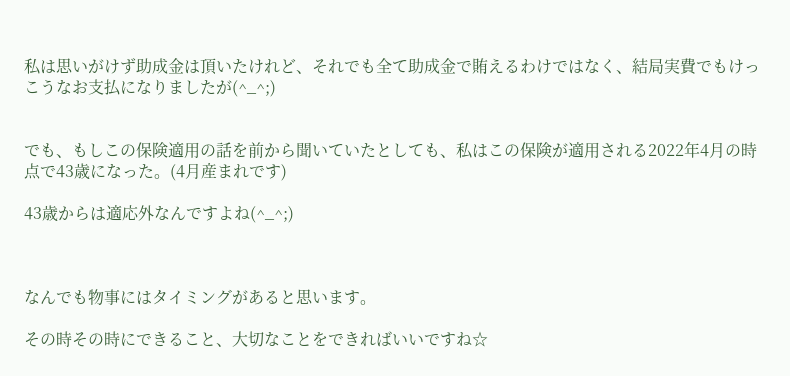私は思いがけず助成金は頂いたけれど、それでも全て助成金で賄えるわけではなく、結局実費でもけっこうなお支払になりましたが(^_^;)


でも、もしこの保険適用の話を前から聞いていたとしても、私はこの保険が適用される2022年4月の時点で43歳になった。(4月産まれです)

43歳からは適応外なんですよね(^_^;)



なんでも物事にはタイミングがあると思います。

その時その時にできること、大切なことをできればいいですね☆